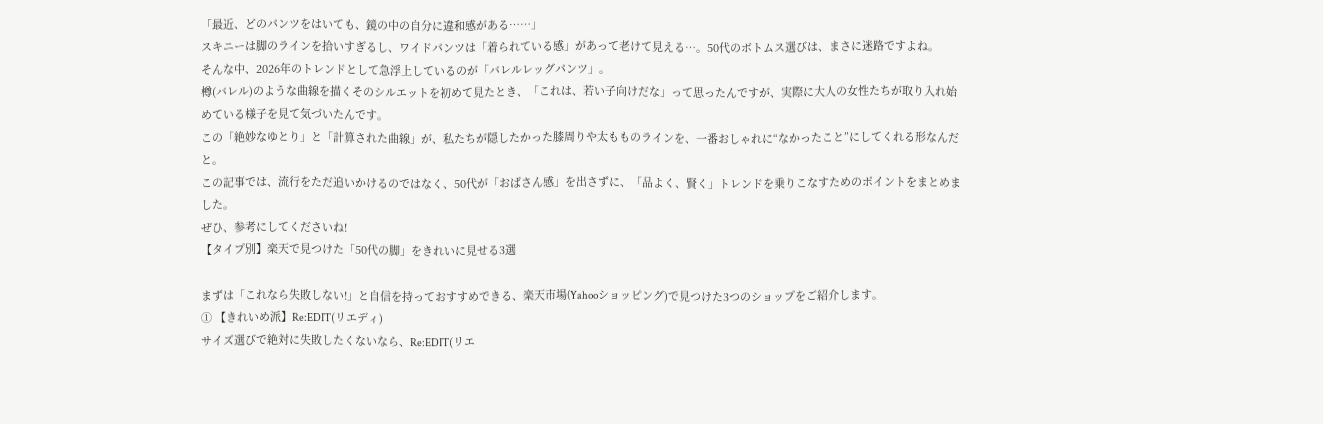「最近、どのパンツをはいても、鏡の中の自分に違和感がある……」
スキニーは脚のラインを拾いすぎるし、ワイドパンツは「着られている感」があって老けて見える…。50代のボトムス選びは、まさに迷路ですよね。
そんな中、2026年のトレンドとして急浮上しているのが「バレルレッグパンツ」。
樽(バレル)のような曲線を描くそのシルエットを初めて見たとき、「これは、若い子向けだな」って思ったんですが、実際に大人の女性たちが取り入れ始めている様子を見て気づいたんです。
この「絶妙なゆとり」と「計算された曲線」が、私たちが隠したかった膝周りや太もものラインを、一番おしゃれに“なかったこと”にしてくれる形なんだと。
この記事では、流行をただ追いかけるのではなく、50代が「おばさん感」を出さずに、「品よく、賢く」トレンドを乗りこなすためのポイントをまとめました。
ぜひ、参考にしてくださいね!
【タイプ別】楽天で見つけた「50代の脚」をきれいに見せる3選

まずは「これなら失敗しない!」と自信を持っておすすめできる、楽天市場(Yahooショッピング)で見つけた3つのショップをご紹介します。
① 【きれいめ派】Re:EDIT(リエディ)
サイズ選びで絶対に失敗したくないなら、Re:EDIT(リエ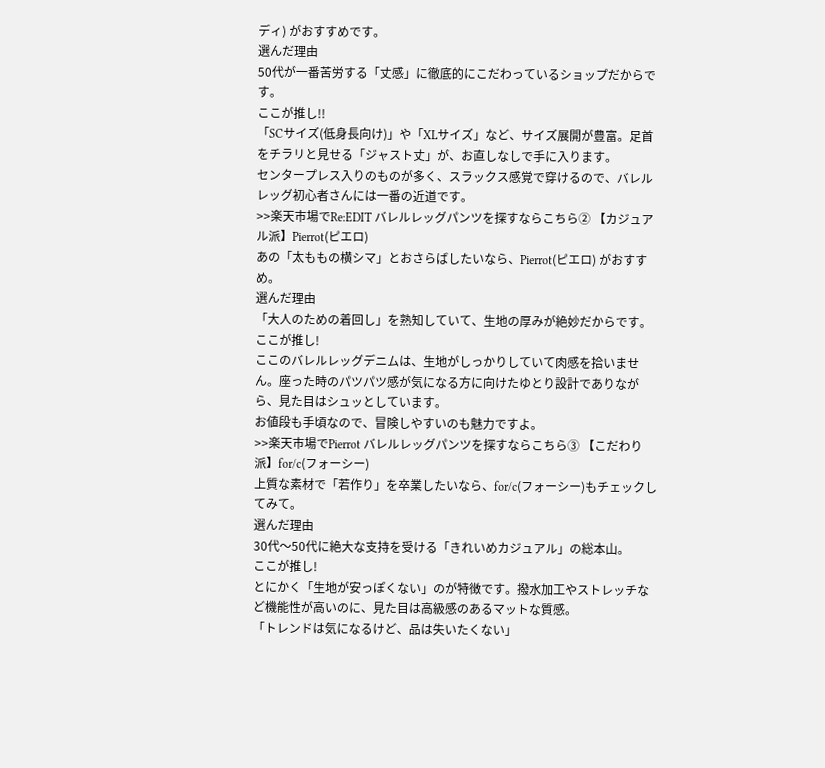ディ) がおすすめです。
選んだ理由
50代が一番苦労する「丈感」に徹底的にこだわっているショップだからです。
ここが推し!!
「SCサイズ(低身長向け)」や「XLサイズ」など、サイズ展開が豊富。足首をチラリと見せる「ジャスト丈」が、お直しなしで手に入ります。
センタープレス入りのものが多く、スラックス感覚で穿けるので、バレルレッグ初心者さんには一番の近道です。
>>楽天市場でRe:EDIT バレルレッグパンツを探すならこちら② 【カジュアル派】Pierrot(ピエロ)
あの「太ももの横シマ」とおさらばしたいなら、Pierrot(ピエロ) がおすすめ。
選んだ理由
「大人のための着回し」を熟知していて、生地の厚みが絶妙だからです。
ここが推し!
ここのバレルレッグデニムは、生地がしっかりしていて肉感を拾いません。座った時のパツパツ感が気になる方に向けたゆとり設計でありながら、見た目はシュッとしています。
お値段も手頃なので、冒険しやすいのも魅力ですよ。
>>楽天市場でPierrot バレルレッグパンツを探すならこちら③ 【こだわり派】for/c(フォーシー)
上質な素材で「若作り」を卒業したいなら、for/c(フォーシー)もチェックしてみて。
選んだ理由
30代〜50代に絶大な支持を受ける「きれいめカジュアル」の総本山。
ここが推し!
とにかく「生地が安っぽくない」のが特徴です。撥水加工やストレッチなど機能性が高いのに、見た目は高級感のあるマットな質感。
「トレンドは気になるけど、品は失いたくない」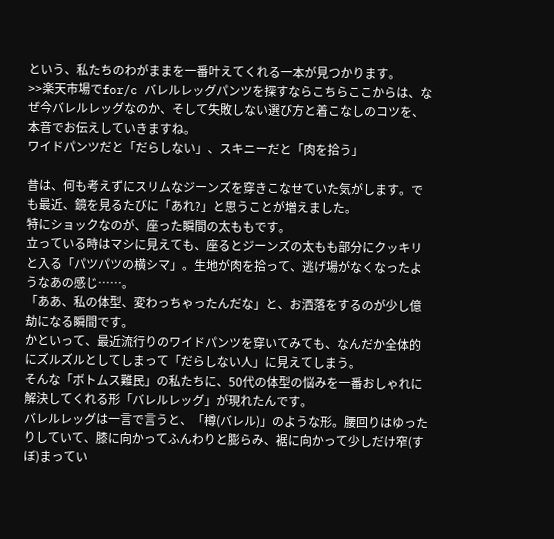という、私たちのわがままを一番叶えてくれる一本が見つかります。
>>楽天市場でfor/c バレルレッグパンツを探すならこちらここからは、なぜ今バレルレッグなのか、そして失敗しない選び方と着こなしのコツを、本音でお伝えしていきますね。
ワイドパンツだと「だらしない」、スキニーだと「肉を拾う」

昔は、何も考えずにスリムなジーンズを穿きこなせていた気がします。でも最近、鏡を見るたびに「あれ?」と思うことが増えました。
特にショックなのが、座った瞬間の太ももです。
立っている時はマシに見えても、座るとジーンズの太もも部分にクッキリと入る「パツパツの横シマ」。生地が肉を拾って、逃げ場がなくなったようなあの感じ……。
「ああ、私の体型、変わっちゃったんだな」と、お洒落をするのが少し億劫になる瞬間です。
かといって、最近流行りのワイドパンツを穿いてみても、なんだか全体的にズルズルとしてしまって「だらしない人」に見えてしまう。
そんな「ボトムス難民」の私たちに、50代の体型の悩みを一番おしゃれに解決してくれる形「バレルレッグ」が現れたんです。
バレルレッグは一言で言うと、「樽(バレル)」のような形。腰回りはゆったりしていて、膝に向かってふんわりと膨らみ、裾に向かって少しだけ窄(すぼ)まってい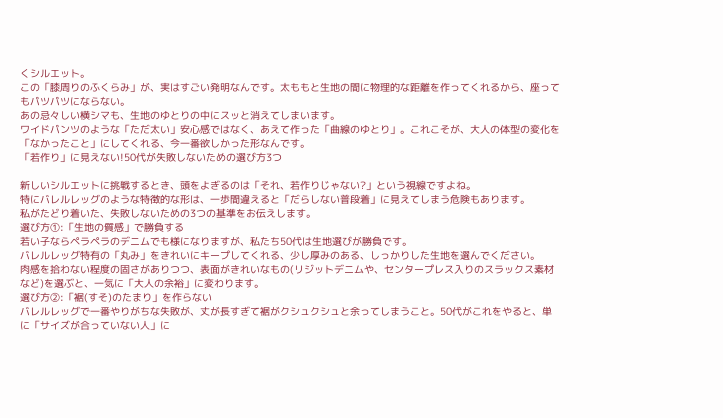くシルエット。
この「膝周りのふくらみ」が、実はすごい発明なんです。太ももと生地の間に物理的な距離を作ってくれるから、座ってもパツパツにならない。
あの忌々しい横シマも、生地のゆとりの中にスッと消えてしまいます。
ワイドパンツのような「ただ太い」安心感ではなく、あえて作った「曲線のゆとり」。これこそが、大人の体型の変化を「なかったこと」にしてくれる、今一番欲しかった形なんです。
「若作り」に見えない!50代が失敗しないための選び方3つ

新しいシルエットに挑戦するとき、頭をよぎるのは「それ、若作りじゃない?」という視線ですよね。
特にバレルレッグのような特徴的な形は、一歩間違えると「だらしない普段着」に見えてしまう危険もあります。
私がたどり着いた、失敗しないための3つの基準をお伝えします。
選び方①:「生地の質感」で勝負する
若い子ならペラペラのデニムでも様になりますが、私たち50代は生地選びが勝負です。
バレルレッグ特有の「丸み」をきれいにキープしてくれる、少し厚みのある、しっかりした生地を選んでください。
肉感を拾わない程度の固さがありつつ、表面がきれいなもの(リジットデニムや、センタープレス入りのスラックス素材など)を選ぶと、一気に「大人の余裕」に変わります。
選び方②:「裾(すそ)のたまり」を作らない
バレルレッグで一番やりがちな失敗が、丈が長すぎて裾がクシュクシュと余ってしまうこと。50代がこれをやると、単に「サイズが合っていない人」に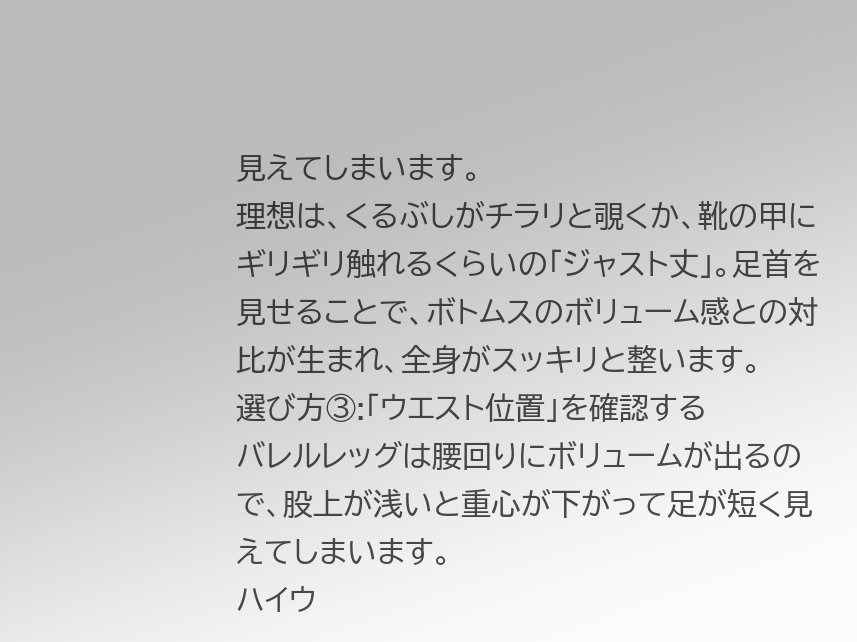見えてしまいます。
理想は、くるぶしがチラリと覗くか、靴の甲にギリギリ触れるくらいの「ジャスト丈」。足首を見せることで、ボトムスのボリューム感との対比が生まれ、全身がスッキリと整います。
選び方③:「ウエスト位置」を確認する
バレルレッグは腰回りにボリュームが出るので、股上が浅いと重心が下がって足が短く見えてしまいます。
ハイウ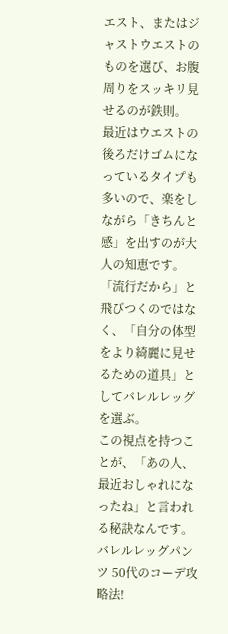エスト、またはジャストウエストのものを選び、お腹周りをスッキリ見せるのが鉄則。
最近はウエストの後ろだけゴムになっているタイプも多いので、楽をしながら「きちんと感」を出すのが大人の知恵です。
「流行だから」と飛びつくのではなく、「自分の体型をより綺麗に見せるための道具」としてバレルレッグを選ぶ。
この視点を持つことが、「あの人、最近おしゃれになったね」と言われる秘訣なんです。
バレルレッグパンツ 50代のコーデ攻略法!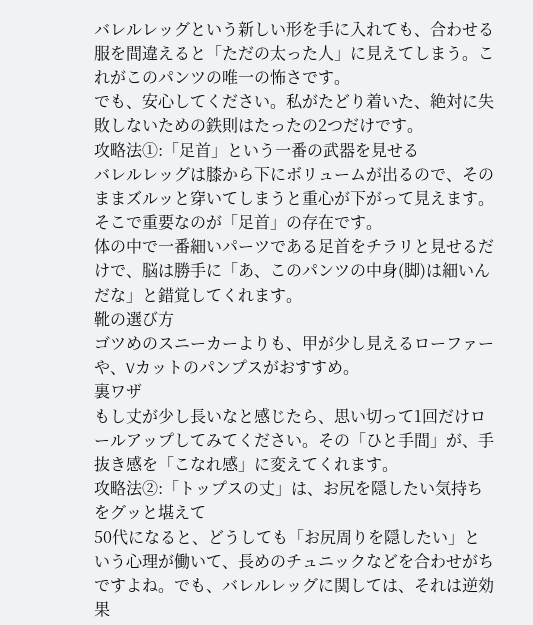バレルレッグという新しい形を手に入れても、合わせる服を間違えると「ただの太った人」に見えてしまう。これがこのパンツの唯一の怖さです。
でも、安心してください。私がたどり着いた、絶対に失敗しないための鉄則はたったの2つだけです。
攻略法①:「足首」という一番の武器を見せる
バレルレッグは膝から下にボリュームが出るので、そのままズルッと穿いてしまうと重心が下がって見えます。そこで重要なのが「足首」の存在です。
体の中で一番細いパーツである足首をチラリと見せるだけで、脳は勝手に「あ、このパンツの中身(脚)は細いんだな」と錯覚してくれます。
靴の選び方
ゴツめのスニーカーよりも、甲が少し見えるローファーや、Vカットのパンプスがおすすめ。
裏ワザ
もし丈が少し長いなと感じたら、思い切って1回だけロールアップしてみてください。その「ひと手間」が、手抜き感を「こなれ感」に変えてくれます。
攻略法②:「トップスの丈」は、お尻を隠したい気持ちをグッと堪えて
50代になると、どうしても「お尻周りを隠したい」という心理が働いて、長めのチュニックなどを合わせがちですよね。でも、バレルレッグに関しては、それは逆効果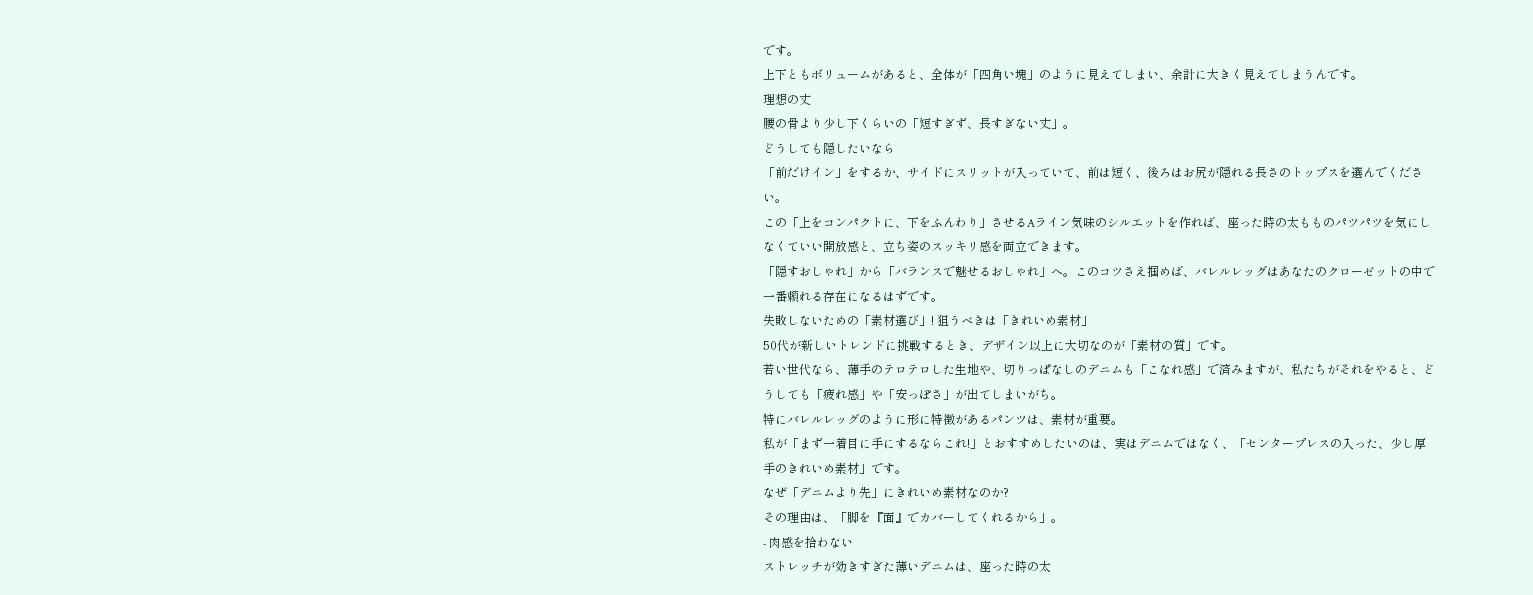です。
上下ともボリュームがあると、全体が「四角い塊」のように見えてしまい、余計に大きく見えてしまうんです。
理想の丈
腰の骨より少し下くらいの「短すぎず、長すぎない丈」。
どうしても隠したいなら
「前だけイン」をするか、サイドにスリットが入っていて、前は短く、後ろはお尻が隠れる長さのトップスを選んでください。
この「上をコンパクトに、下をふんわり」させるAライン気味のシルエットを作れば、座った時の太もものパツパツを気にしなくていい開放感と、立ち姿のスッキリ感を両立できます。
「隠すおしゃれ」から「バランスで魅せるおしゃれ」へ。このコツさえ掴めば、バレルレッグはあなたのクローゼットの中で一番頼れる存在になるはずです。
失敗しないための「素材選び」! 狙うべきは「きれいめ素材」
50代が新しいトレンドに挑戦するとき、デザイン以上に大切なのが「素材の質」です。
若い世代なら、薄手のテロテロした生地や、切りっぱなしのデニムも「こなれ感」で済みますが、私たちがそれをやると、どうしても「疲れ感」や「安っぽさ」が出てしまいがち。
特にバレルレッグのように形に特徴があるパンツは、素材が重要。
私が「まず一着目に手にするならこれ!」とおすすめしたいのは、実はデニムではなく、「センタープレスの入った、少し厚手のきれいめ素材」です。
なぜ「デニムより先」にきれいめ素材なのか?
その理由は、「脚を『面』でカバーしてくれるから」。
- 肉感を拾わない
ストレッチが効きすぎた薄いデニムは、座った時の太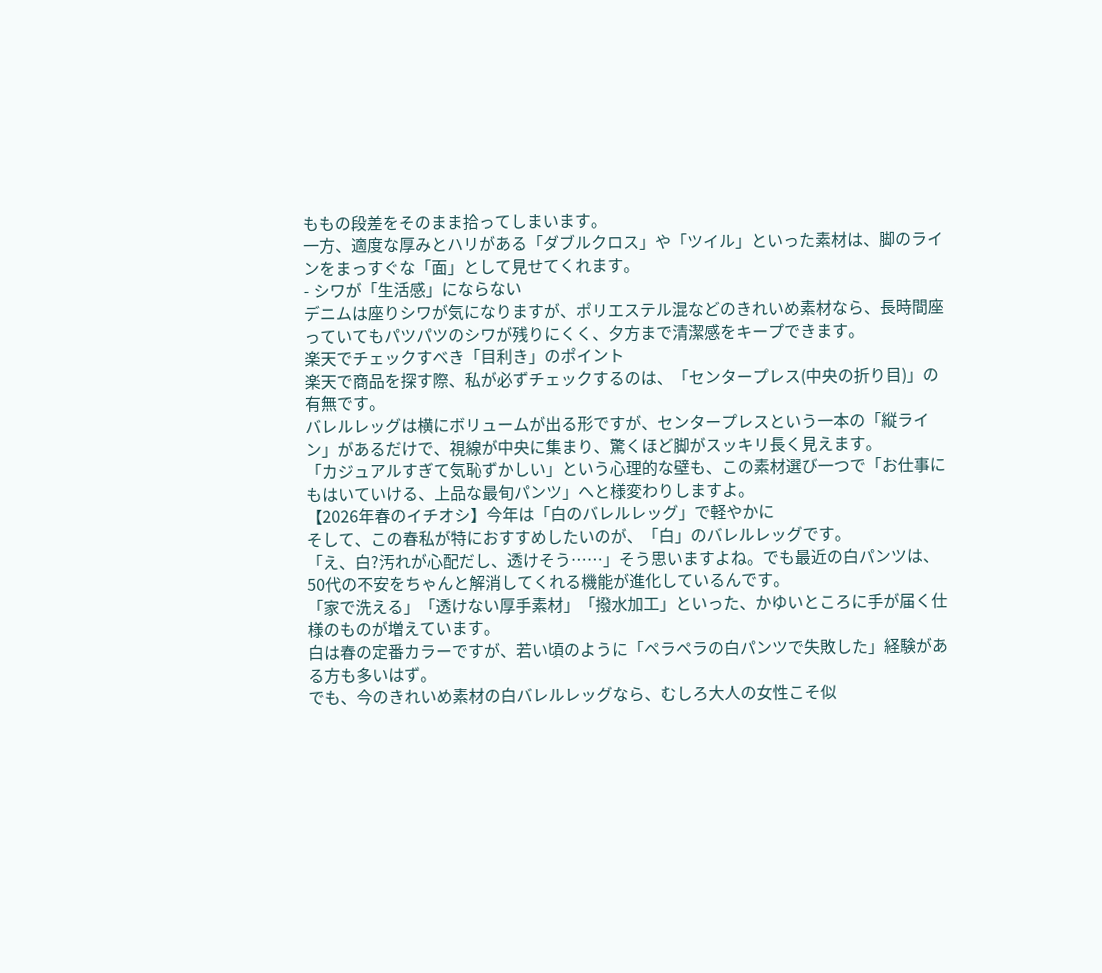ももの段差をそのまま拾ってしまいます。
一方、適度な厚みとハリがある「ダブルクロス」や「ツイル」といった素材は、脚のラインをまっすぐな「面」として見せてくれます。
- シワが「生活感」にならない
デニムは座りシワが気になりますが、ポリエステル混などのきれいめ素材なら、長時間座っていてもパツパツのシワが残りにくく、夕方まで清潔感をキープできます。
楽天でチェックすべき「目利き」のポイント
楽天で商品を探す際、私が必ずチェックするのは、「センタープレス(中央の折り目)」の有無です。
バレルレッグは横にボリュームが出る形ですが、センタープレスという一本の「縦ライン」があるだけで、視線が中央に集まり、驚くほど脚がスッキリ長く見えます。
「カジュアルすぎて気恥ずかしい」という心理的な壁も、この素材選び一つで「お仕事にもはいていける、上品な最旬パンツ」へと様変わりしますよ。
【2026年春のイチオシ】今年は「白のバレルレッグ」で軽やかに
そして、この春私が特におすすめしたいのが、「白」のバレルレッグです。
「え、白?汚れが心配だし、透けそう……」そう思いますよね。でも最近の白パンツは、50代の不安をちゃんと解消してくれる機能が進化しているんです。
「家で洗える」「透けない厚手素材」「撥水加工」といった、かゆいところに手が届く仕様のものが増えています。
白は春の定番カラーですが、若い頃のように「ペラペラの白パンツで失敗した」経験がある方も多いはず。
でも、今のきれいめ素材の白バレルレッグなら、むしろ大人の女性こそ似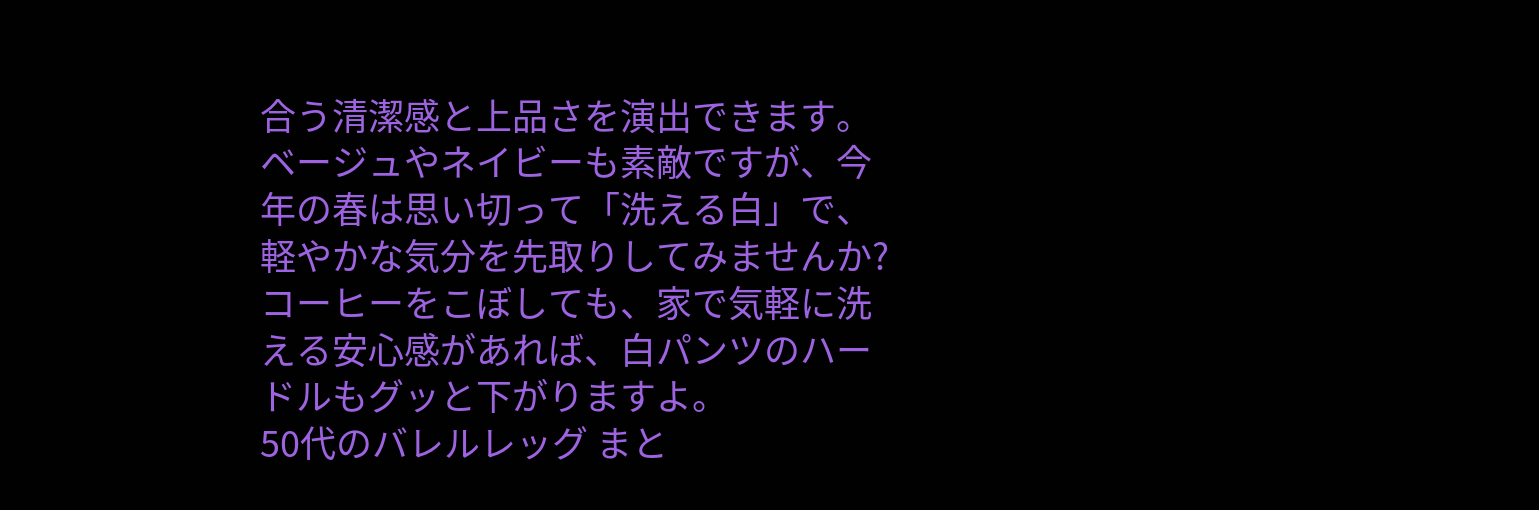合う清潔感と上品さを演出できます。
ベージュやネイビーも素敵ですが、今年の春は思い切って「洗える白」で、軽やかな気分を先取りしてみませんか?
コーヒーをこぼしても、家で気軽に洗える安心感があれば、白パンツのハードルもグッと下がりますよ。
50代のバレルレッグ まと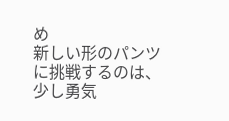め
新しい形のパンツに挑戦するのは、少し勇気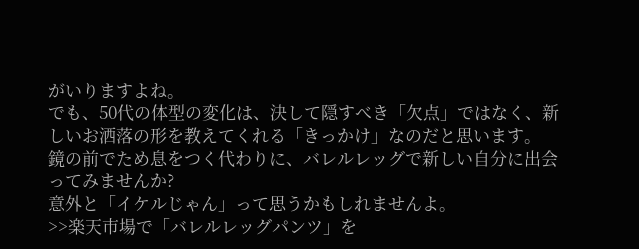がいりますよね。
でも、50代の体型の変化は、決して隠すべき「欠点」ではなく、新しいお洒落の形を教えてくれる「きっかけ」なのだと思います。
鏡の前でため息をつく代わりに、バレルレッグで新しい自分に出会ってみませんか?
意外と「イケルじゃん」って思うかもしれませんよ。
>>楽天市場で「バレルレッグパンツ」を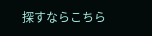探すならこちら